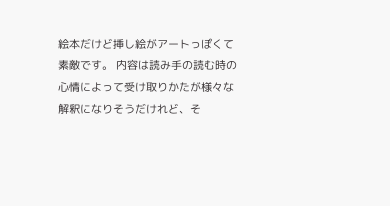絵本だけど挿し絵がアートっぽくて素敵です。 内容は読み手の読む時の心情によって受け取りかたが様々な解釈になりそうだけれど、そ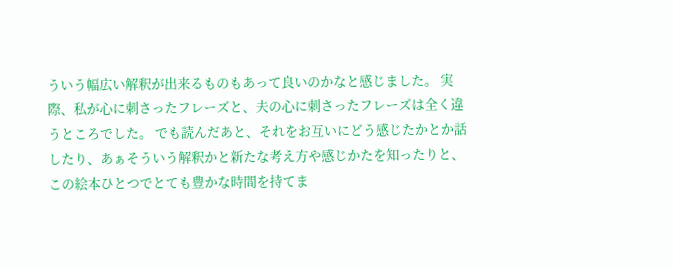ういう幅広い解釈が出来るものもあって良いのかなと感じました。 実際、私が心に刺さったフレーズと、夫の心に刺さったフレーズは全く違うところでした。 でも読んだあと、それをお互いにどう感じたかとか話したり、あぁそういう解釈かと新たな考え方や感じかたを知ったりと、この絵本ひとつでとても豊かな時間を持てま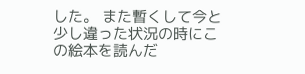した。 また暫くして今と少し違った状況の時にこの絵本を読んだ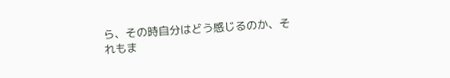ら、その時自分はどう感じるのか、それもま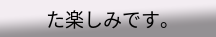た楽しみです。